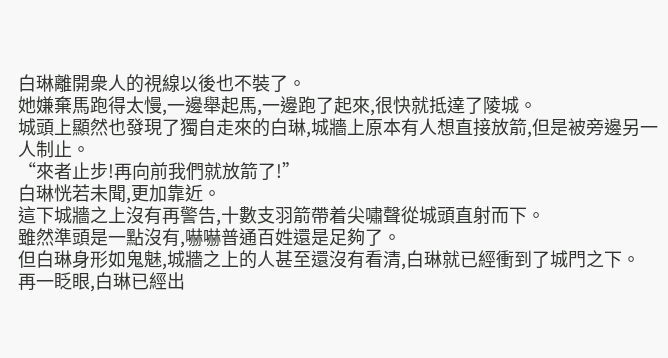白琳離開衆人的視線以後也不裝了。
她嫌棄馬跑得太慢,一邊舉起馬,一邊跑了起來,很快就抵達了陵城。
城頭上顯然也發現了獨自走來的白琳,城牆上原本有人想直接放箭,但是被旁邊另一人制止。
“來者止步!再向前我們就放箭了!”
白琳恍若未聞,更加靠近。
這下城牆之上沒有再警告,十數支羽箭帶着尖嘯聲從城頭直射而下。
雖然準頭是一點沒有,嚇嚇普通百姓還是足夠了。
但白琳身形如鬼魅,城牆之上的人甚至還沒有看清,白琳就已經衝到了城門之下。
再一眨眼,白琳已經出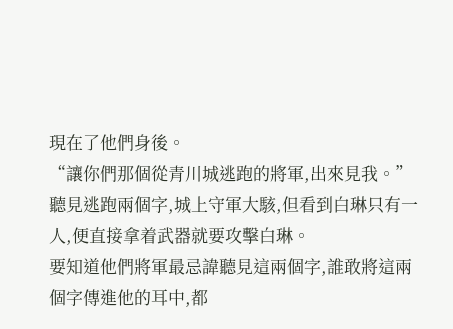現在了他們身後。
“讓你們那個從青川城逃跑的將軍,出來見我。”
聽見逃跑兩個字,城上守軍大駭,但看到白琳只有一人,便直接拿着武器就要攻擊白琳。
要知道他們將軍最忌諱聽見這兩個字,誰敢將這兩個字傳進他的耳中,都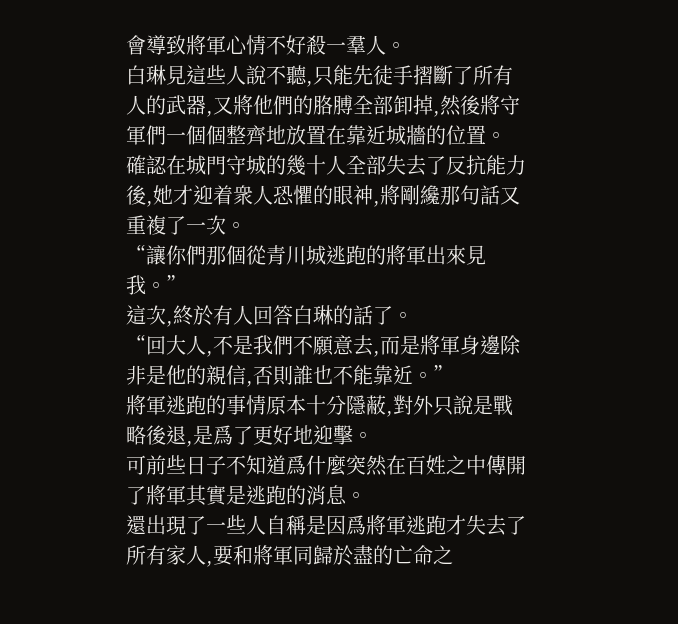會導致將軍心情不好殺一羣人。
白琳見這些人說不聽,只能先徒手摺斷了所有人的武器,又將他們的胳膊全部卸掉,然後將守軍們一個個整齊地放置在靠近城牆的位置。
確認在城門守城的幾十人全部失去了反抗能力後,她才迎着衆人恐懼的眼神,將剛纔那句話又重複了一次。
“讓你們那個從青川城逃跑的將軍出來見我。”
這次,終於有人回答白琳的話了。
“回大人,不是我們不願意去,而是將軍身邊除非是他的親信,否則誰也不能靠近。”
將軍逃跑的事情原本十分隱蔽,對外只說是戰略後退,是爲了更好地迎擊。
可前些日子不知道爲什麼突然在百姓之中傳開了將軍其實是逃跑的消息。
還出現了一些人自稱是因爲將軍逃跑才失去了所有家人,要和將軍同歸於盡的亡命之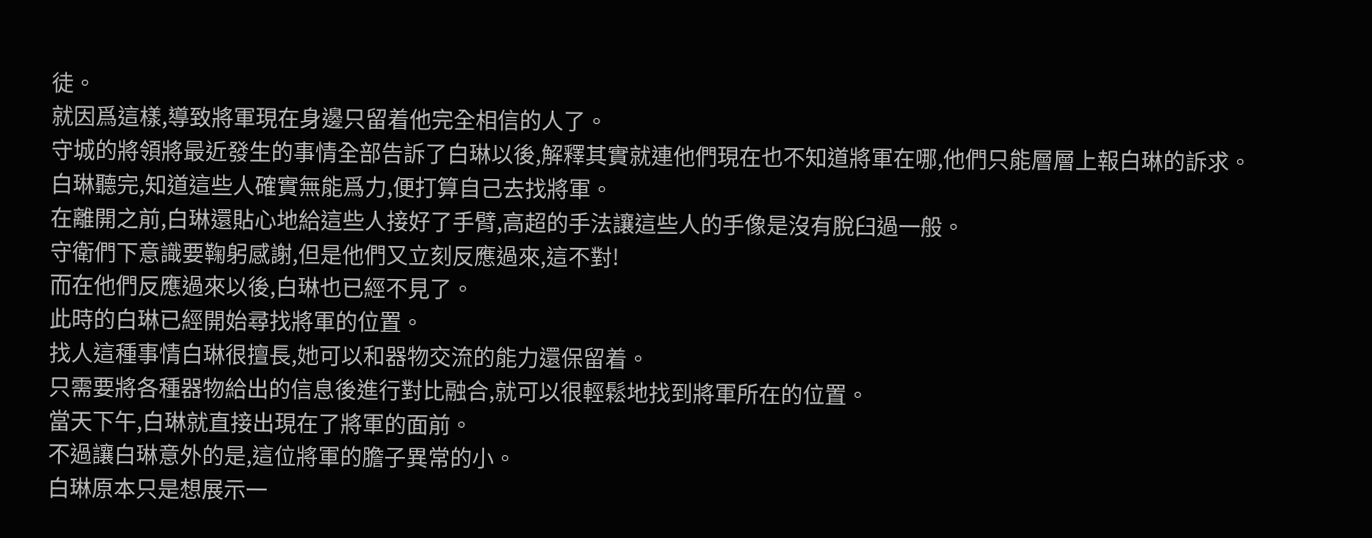徒。
就因爲這樣,導致將軍現在身邊只留着他完全相信的人了。
守城的將領將最近發生的事情全部告訴了白琳以後,解釋其實就連他們現在也不知道將軍在哪,他們只能層層上報白琳的訴求。
白琳聽完,知道這些人確實無能爲力,便打算自己去找將軍。
在離開之前,白琳還貼心地給這些人接好了手臂,高超的手法讓這些人的手像是沒有脫臼過一般。
守衛們下意識要鞠躬感謝,但是他們又立刻反應過來,這不對!
而在他們反應過來以後,白琳也已經不見了。
此時的白琳已經開始尋找將軍的位置。
找人這種事情白琳很擅長,她可以和器物交流的能力還保留着。
只需要將各種器物給出的信息後進行對比融合,就可以很輕鬆地找到將軍所在的位置。
當天下午,白琳就直接出現在了將軍的面前。
不過讓白琳意外的是,這位將軍的膽子異常的小。
白琳原本只是想展示一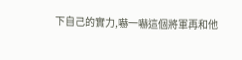下自己的實力,嚇一嚇這個將軍再和他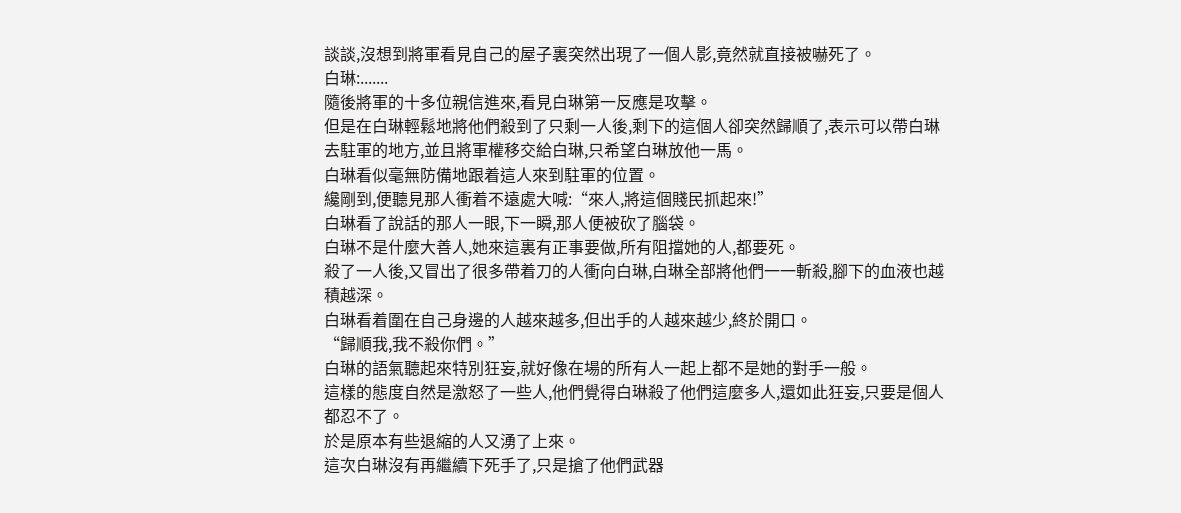談談,沒想到將軍看見自己的屋子裏突然出現了一個人影,竟然就直接被嚇死了。
白琳:.......
隨後將軍的十多位親信進來,看見白琳第一反應是攻擊。
但是在白琳輕鬆地將他們殺到了只剩一人後,剩下的這個人卻突然歸順了,表示可以帶白琳去駐軍的地方,並且將軍權移交給白琳,只希望白琳放他一馬。
白琳看似毫無防備地跟着這人來到駐軍的位置。
纔剛到,便聽見那人衝着不遠處大喊:“來人,將這個賤民抓起來!”
白琳看了說話的那人一眼,下一瞬,那人便被砍了腦袋。
白琳不是什麼大善人,她來這裏有正事要做,所有阻擋她的人,都要死。
殺了一人後,又冒出了很多帶着刀的人衝向白琳,白琳全部將他們一一斬殺,腳下的血液也越積越深。
白琳看着圍在自己身邊的人越來越多,但出手的人越來越少,終於開口。
“歸順我,我不殺你們。”
白琳的語氣聽起來特別狂妄,就好像在場的所有人一起上都不是她的對手一般。
這樣的態度自然是激怒了一些人,他們覺得白琳殺了他們這麼多人,還如此狂妄,只要是個人都忍不了。
於是原本有些退縮的人又湧了上來。
這次白琳沒有再繼續下死手了,只是搶了他們武器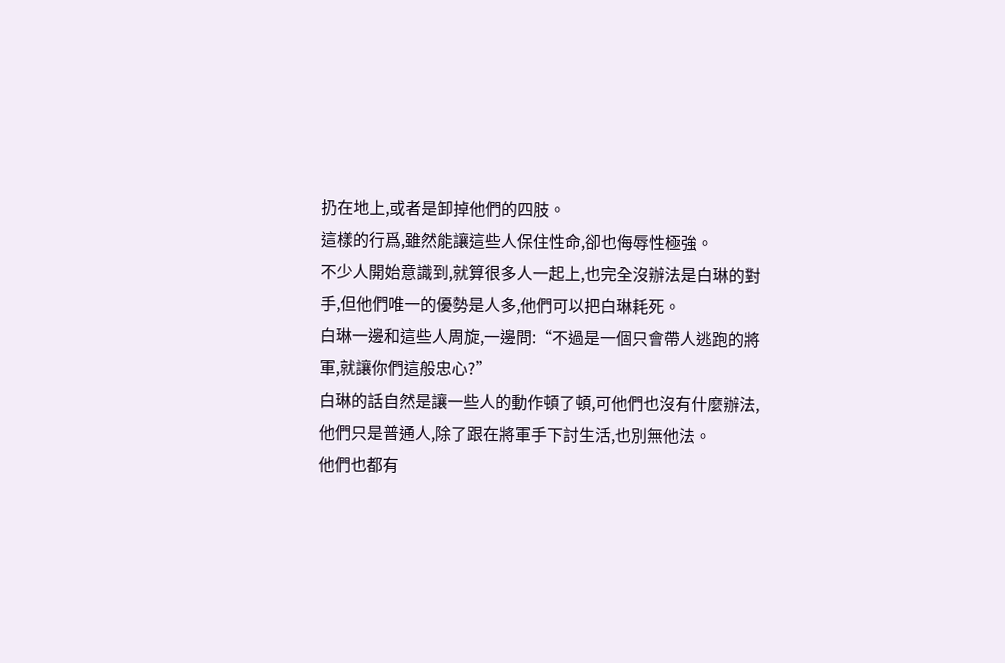扔在地上,或者是卸掉他們的四肢。
這樣的行爲,雖然能讓這些人保住性命,卻也侮辱性極強。
不少人開始意識到,就算很多人一起上,也完全沒辦法是白琳的對手,但他們唯一的優勢是人多,他們可以把白琳耗死。
白琳一邊和這些人周旋,一邊問:“不過是一個只會帶人逃跑的將軍,就讓你們這般忠心?”
白琳的話自然是讓一些人的動作頓了頓,可他們也沒有什麼辦法,他們只是普通人,除了跟在將軍手下討生活,也別無他法。
他們也都有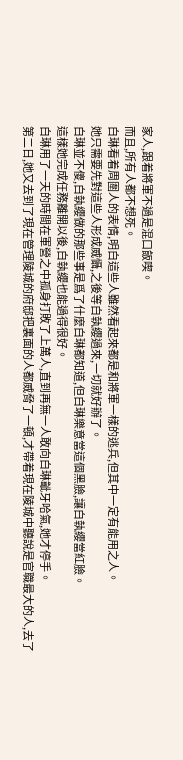家人,跟着將軍不過是混口飯喫。
而且,所有人都不想死。
白琳看着周圍人的表情,明白這些人雖然看起來都是和將軍一樣的逃兵,但其中一定有能用之人。
她只需要先對這些人形成威懾,之後等白執纓過來,一切就好辦了。
白琳並不傻,白執纓做的那些事是爲了什麼白琳都知道,但白琳樂意當這個黑臉,讓白執纓當紅臉。
這樣她完成任務離開以後,白執纓也能過得很好。
白琳用了一天的時間在軍營之中孤身打敗了上萬人,直到再無一人敢向白琳齜牙哈氣,她才停手。
第二日,她又去到了現在管理陵城的府邸把裏面的人都威脅了一頓,才帶着現在陵城中聽說是官職最大的人,去了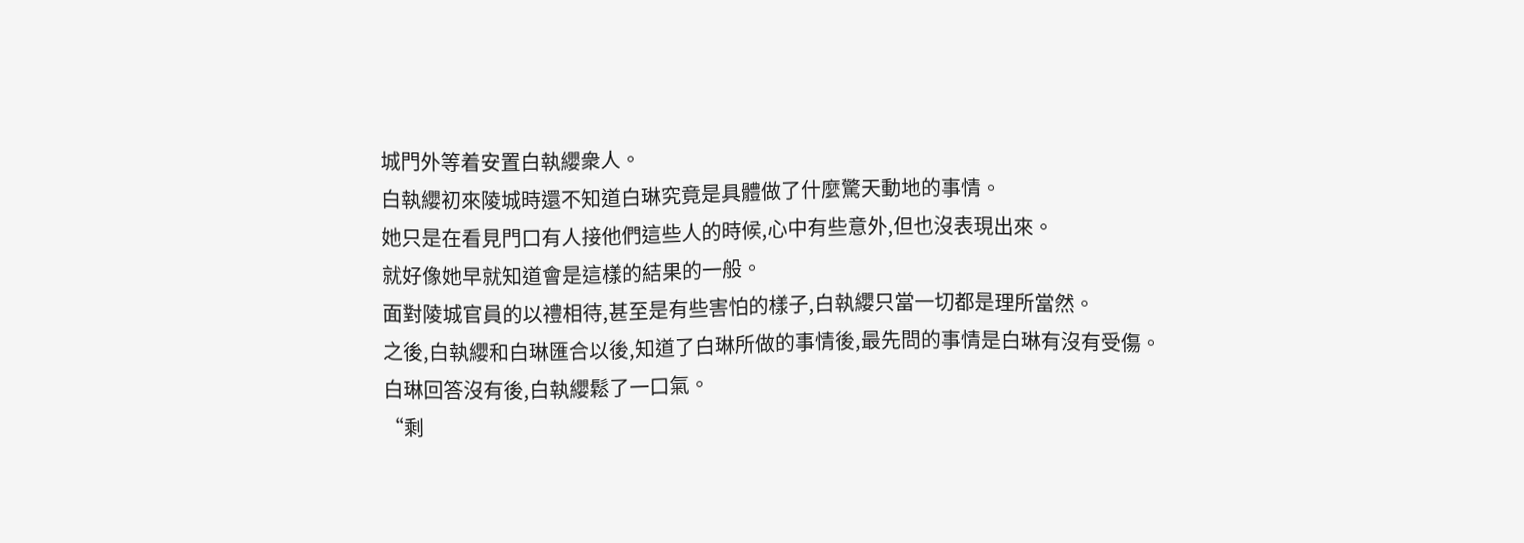城門外等着安置白執纓衆人。
白執纓初來陵城時還不知道白琳究竟是具體做了什麼驚天動地的事情。
她只是在看見門口有人接他們這些人的時候,心中有些意外,但也沒表現出來。
就好像她早就知道會是這樣的結果的一般。
面對陵城官員的以禮相待,甚至是有些害怕的樣子,白執纓只當一切都是理所當然。
之後,白執纓和白琳匯合以後,知道了白琳所做的事情後,最先問的事情是白琳有沒有受傷。
白琳回答沒有後,白執纓鬆了一口氣。
“剩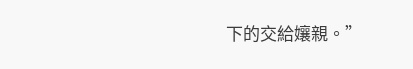下的交給孃親。”